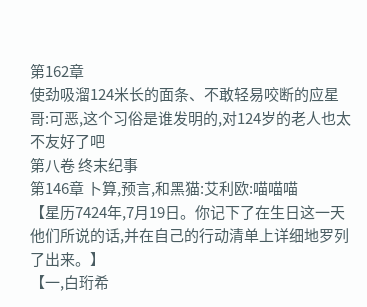第162章
使劲吸溜124米长的面条、不敢轻易咬断的应星哥:可恶,这个习俗是谁发明的,对124岁的老人也太不友好了吧
第八卷 终末纪事
第146章 卜算,预言,和黑猫:艾利欧:喵喵喵
【星历7424年,7月19日。你记下了在生日这一天他们所说的话,并在自己的行动清单上详细地罗列了出来。】
【一,白珩希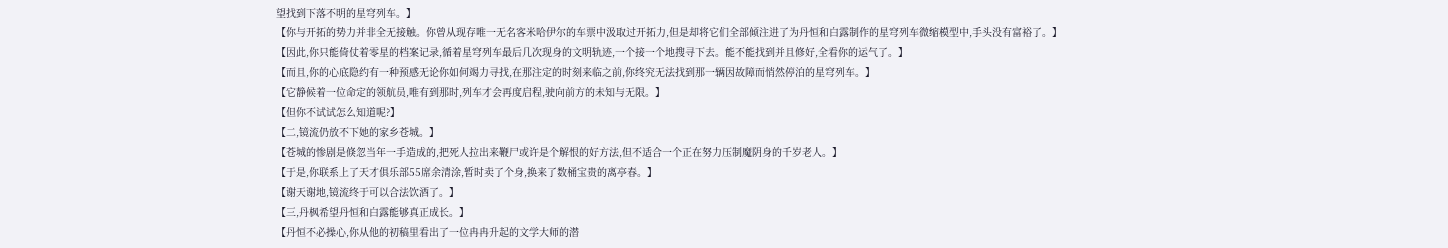望找到下落不明的星穹列车。】
【你与开拓的势力并非全无接触。你曾从现存唯一无名客米哈伊尔的车票中汲取过开拓力,但是却将它们全部倾注进了为丹恒和白露制作的星穹列车微缩模型中,手头没有富裕了。】
【因此,你只能倚仗着零星的档案记录,循着星穹列车最后几次现身的文明轨迹,一个接一个地搜寻下去。能不能找到并且修好,全看你的运气了。】
【而且,你的心底隐约有一种预感无论你如何竭力寻找,在那注定的时刻来临之前,你终究无法找到那一辆因故障而悄然停泊的星穹列车。】
【它静候着一位命定的领航员,唯有到那时,列车才会再度启程,驶向前方的未知与无限。】
【但你不试试怎么知道呢?】
【二,镜流仍放不下她的家乡苍城。】
【苍城的惨剧是倏忽当年一手造成的,把死人拉出来鞭尸或许是个解恨的好方法,但不适合一个正在努力压制魔阴身的千岁老人。】
【于是,你联系上了天才俱乐部55席余清涂,暂时卖了个身,换来了数桶宝贵的离亭春。】
【谢天谢地,镜流终于可以合法饮酒了。】
【三,丹枫希望丹恒和白露能够真正成长。】
【丹恒不必操心,你从他的初稿里看出了一位冉冉升起的文学大师的潜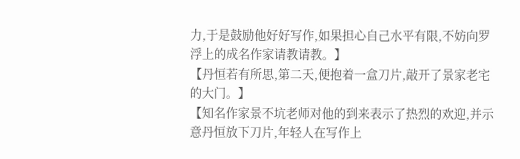力,于是鼓励他好好写作,如果担心自己水平有限,不妨向罗浮上的成名作家请教请教。】
【丹恒若有所思,第二天,便抱着一盒刀片,敲开了景家老宅的大门。】
【知名作家景不坑老师对他的到来表示了热烈的欢迎,并示意丹恒放下刀片,年轻人在写作上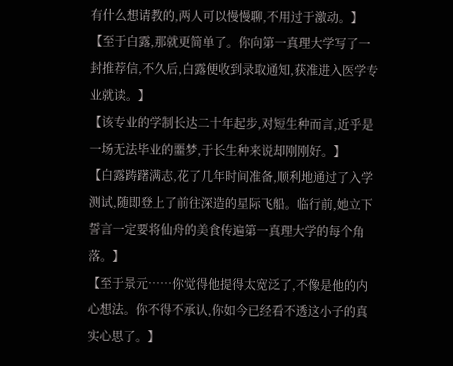有什么想请教的,两人可以慢慢聊,不用过于激动。】
【至于白露,那就更简单了。你向第一真理大学写了一封推荐信,不久后,白露便收到录取通知,获准进入医学专业就读。】
【该专业的学制长达二十年起步,对短生种而言,近乎是一场无法毕业的噩梦,于长生种来说却刚刚好。】
【白露踌躇满志,花了几年时间准备,顺利地通过了入学测试,随即登上了前往深造的星际飞船。临行前,她立下誓言一定要将仙舟的美食传遍第一真理大学的每个角落。】
【至于景元……你觉得他提得太宽泛了,不像是他的内心想法。你不得不承认,你如今已经看不透这小子的真实心思了。】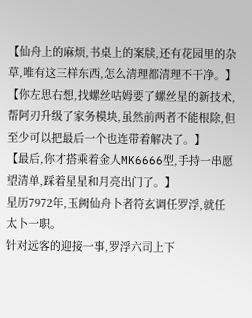【仙舟上的麻烦,书桌上的案牍,还有花园里的杂草,唯有这三样东西,怎么清理都清理不干净。】
【你左思右想,找螺丝咕姆要了螺丝星的新技术,帮阿刃升级了家务模块,虽然前两者不能根除,但至少可以把最后一个也连带着解决了。】
【最后,你才搭乘着金人MK6666型,手持一串愿望清单,踩着星星和月亮出门了。】
星历7972年,玉阙仙舟卜者符玄调任罗浮,就任太卜一职。
针对远客的迎接一事,罗浮六司上下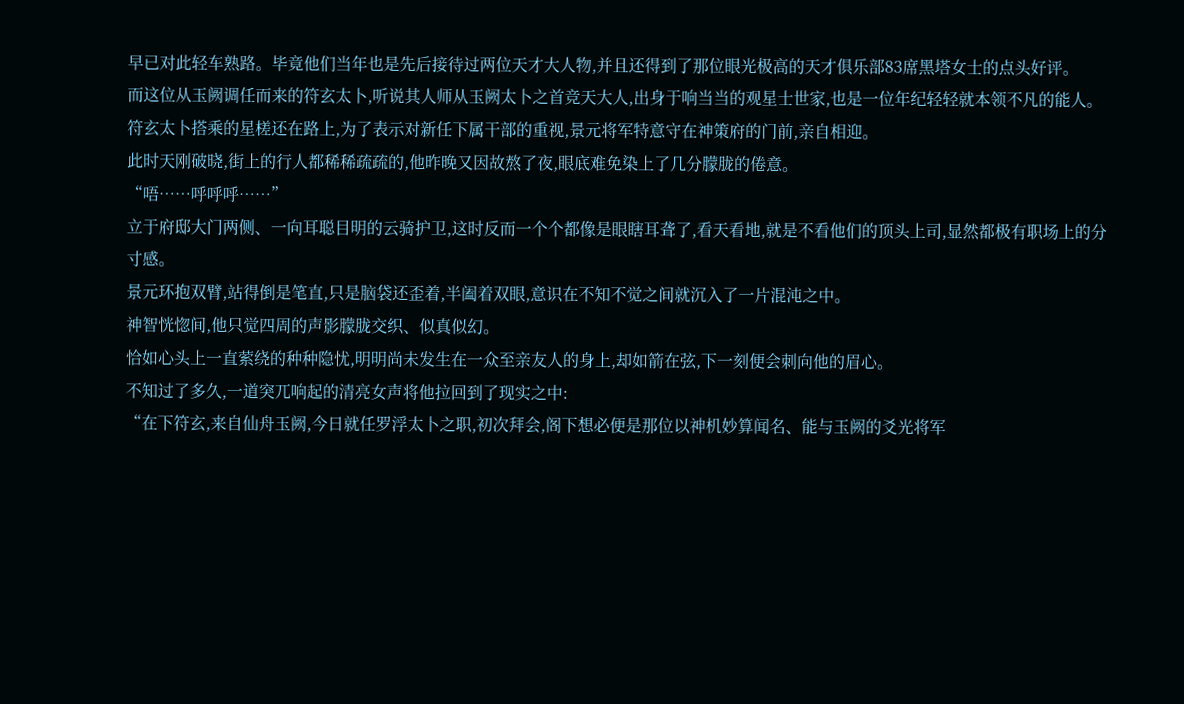早已对此轻车熟路。毕竟他们当年也是先后接待过两位天才大人物,并且还得到了那位眼光极高的天才俱乐部83席黑塔女士的点头好评。
而这位从玉阙调任而来的符玄太卜,听说其人师从玉阙太卜之首竞天大人,出身于响当当的观星士世家,也是一位年纪轻轻就本领不凡的能人。
符玄太卜搭乘的星槎还在路上,为了表示对新任下属干部的重视,景元将军特意守在神策府的门前,亲自相迎。
此时天刚破晓,街上的行人都稀稀疏疏的,他昨晚又因故熬了夜,眼底难免染上了几分朦胧的倦意。
“唔……呼呼呼……”
立于府邸大门两侧、一向耳聪目明的云骑护卫,这时反而一个个都像是眼瞎耳聋了,看天看地,就是不看他们的顶头上司,显然都极有职场上的分寸感。
景元环抱双臂,站得倒是笔直,只是脑袋还歪着,半阖着双眼,意识在不知不觉之间就沉入了一片混沌之中。
神智恍惚间,他只觉四周的声影朦胧交织、似真似幻。
恰如心头上一直萦绕的种种隐忧,明明尚未发生在一众至亲友人的身上,却如箭在弦,下一刻便会刺向他的眉心。
不知过了多久,一道突兀响起的清亮女声将他拉回到了现实之中:
“在下符玄,来自仙舟玉阙,今日就任罗浮太卜之职,初次拜会,阁下想必便是那位以神机妙算闻名、能与玉阙的爻光将军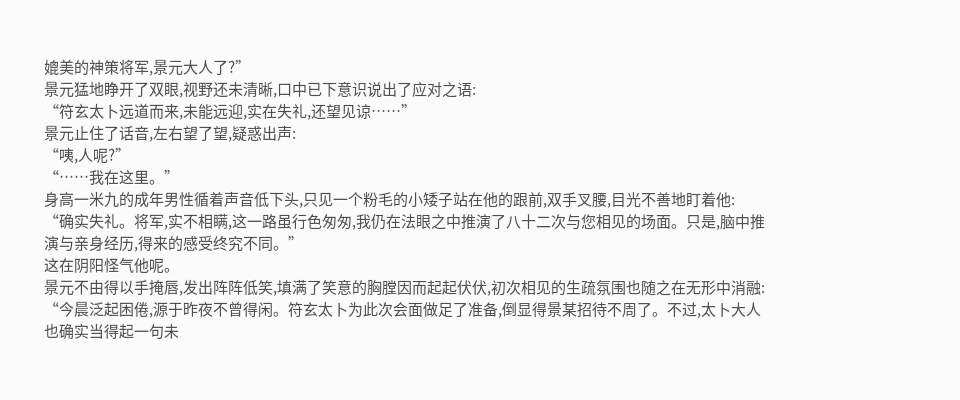媲美的神策将军,景元大人了?”
景元猛地睁开了双眼,视野还未清晰,口中已下意识说出了应对之语:
“符玄太卜远道而来,未能远迎,实在失礼,还望见谅……”
景元止住了话音,左右望了望,疑惑出声:
“咦,人呢?”
“……我在这里。”
身高一米九的成年男性循着声音低下头,只见一个粉毛的小矮子站在他的跟前,双手叉腰,目光不善地盯着他:
“确实失礼。将军,实不相瞒,这一路虽行色匆匆,我仍在法眼之中推演了八十二次与您相见的场面。只是,脑中推演与亲身经历,得来的感受终究不同。”
这在阴阳怪气他呢。
景元不由得以手掩唇,发出阵阵低笑,填满了笑意的胸膛因而起起伏伏,初次相见的生疏氛围也随之在无形中消融:
“今晨泛起困倦,源于昨夜不曾得闲。符玄太卜为此次会面做足了准备,倒显得景某招待不周了。不过,太卜大人也确实当得起一句未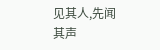见其人,先闻其声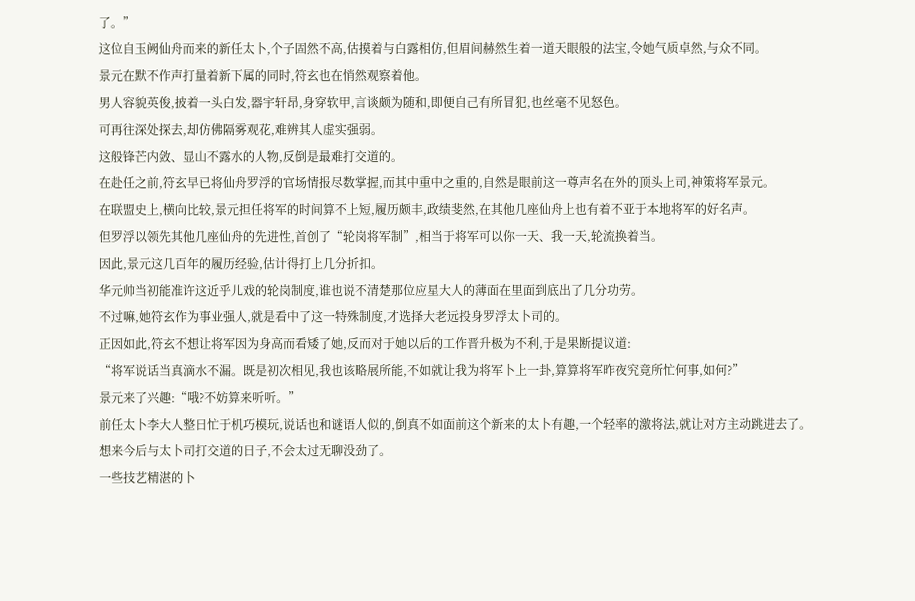了。”
这位自玉阙仙舟而来的新任太卜,个子固然不高,估摸着与白露相仿,但眉间赫然生着一道天眼般的法宝,令她气质卓然,与众不同。
景元在默不作声打量着新下属的同时,符玄也在悄然观察着他。
男人容貌英俊,披着一头白发,器宇轩昂,身穿软甲,言谈颇为随和,即便自己有所冒犯,也丝毫不见怒色。
可再往深处探去,却仿佛隔雾观花,难辨其人虚实强弱。
这般锋芒内敛、显山不露水的人物,反倒是最难打交道的。
在赴任之前,符玄早已将仙舟罗浮的官场情报尽数掌握,而其中重中之重的,自然是眼前这一尊声名在外的顶头上司,神策将军景元。
在联盟史上,横向比较,景元担任将军的时间算不上短,履历颇丰,政绩斐然,在其他几座仙舟上也有着不亚于本地将军的好名声。
但罗浮以领先其他几座仙舟的先进性,首创了“轮岗将军制”,相当于将军可以你一天、我一天,轮流换着当。
因此,景元这几百年的履历经验,估计得打上几分折扣。
华元帅当初能准许这近乎儿戏的轮岗制度,谁也说不清楚那位应星大人的薄面在里面到底出了几分功劳。
不过嘛,她符玄作为事业强人,就是看中了这一特殊制度,才选择大老远投身罗浮太卜司的。
正因如此,符玄不想让将军因为身高而看矮了她,反而对于她以后的工作晋升极为不利,于是果断提议道:
“将军说话当真滴水不漏。既是初次相见,我也该略展所能,不如就让我为将军卜上一卦,算算将军昨夜究竟所忙何事,如何?”
景元来了兴趣:“哦?不妨算来听听。”
前任太卜李大人整日忙于机巧模玩,说话也和谜语人似的,倒真不如面前这个新来的太卜有趣,一个轻率的激将法,就让对方主动跳进去了。
想来今后与太卜司打交道的日子,不会太过无聊没劲了。
一些技艺精湛的卜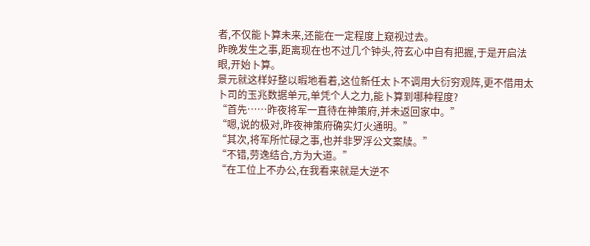者,不仅能卜算未来,还能在一定程度上窥视过去。
昨晚发生之事,距离现在也不过几个钟头,符玄心中自有把握,于是开启法眼,开始卜算。
景元就这样好整以暇地看着,这位新任太卜不调用大衍穷观阵,更不借用太卜司的玉兆数据单元,单凭个人之力,能卜算到哪种程度?
“首先……昨夜将军一直待在神策府,并未返回家中。”
“嗯,说的极对,昨夜神策府确实灯火通明。”
“其次,将军所忙碌之事,也并非罗浮公文案牍。”
“不错,劳逸结合,方为大道。”
“在工位上不办公,在我看来就是大逆不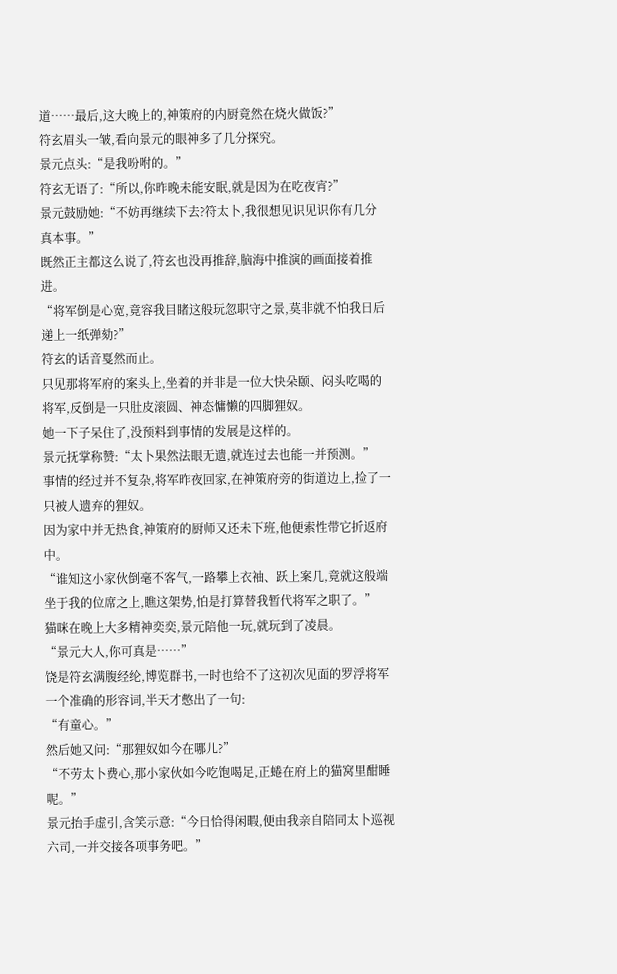道……最后,这大晚上的,神策府的内厨竟然在烧火做饭?”
符玄眉头一皱,看向景元的眼神多了几分探究。
景元点头:“是我吩咐的。”
符玄无语了:“所以,你昨晚未能安眠,就是因为在吃夜宵?”
景元鼓励她:“不妨再继续下去?符太卜,我很想见识见识你有几分真本事。”
既然正主都这么说了,符玄也没再推辞,脑海中推演的画面接着推进。
“将军倒是心宽,竟容我目睹这般玩忽职守之景,莫非就不怕我日后递上一纸弹劾?”
符玄的话音戛然而止。
只见那将军府的案头上,坐着的并非是一位大快朵颐、闷头吃喝的将军,反倒是一只肚皮滚圆、神态慵懒的四脚狸奴。
她一下子呆住了,没预料到事情的发展是这样的。
景元抚掌称赞:“太卜果然法眼无遗,就连过去也能一并预测。”
事情的经过并不复杂,将军昨夜回家,在神策府旁的街道边上,捡了一只被人遗弃的狸奴。
因为家中并无热食,神策府的厨师又还未下班,他便索性带它折返府中。
“谁知这小家伙倒毫不客气,一路攀上衣袖、跃上案几,竟就这般端坐于我的位席之上,瞧这架势,怕是打算替我暂代将军之职了。”
猫咪在晚上大多精神奕奕,景元陪他一玩,就玩到了凌晨。
“景元大人,你可真是……”
饶是符玄满腹经纶,博览群书,一时也给不了这初次见面的罗浮将军一个准确的形容词,半天才憋出了一句:
“有童心。”
然后她又问:“那狸奴如今在哪儿?”
“不劳太卜费心,那小家伙如今吃饱喝足,正蜷在府上的猫窝里酣睡呢。”
景元抬手虚引,含笑示意:“今日恰得闲暇,便由我亲自陪同太卜巡视六司,一并交接各项事务吧。”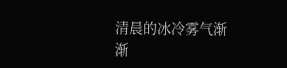清晨的冰冷雾气渐渐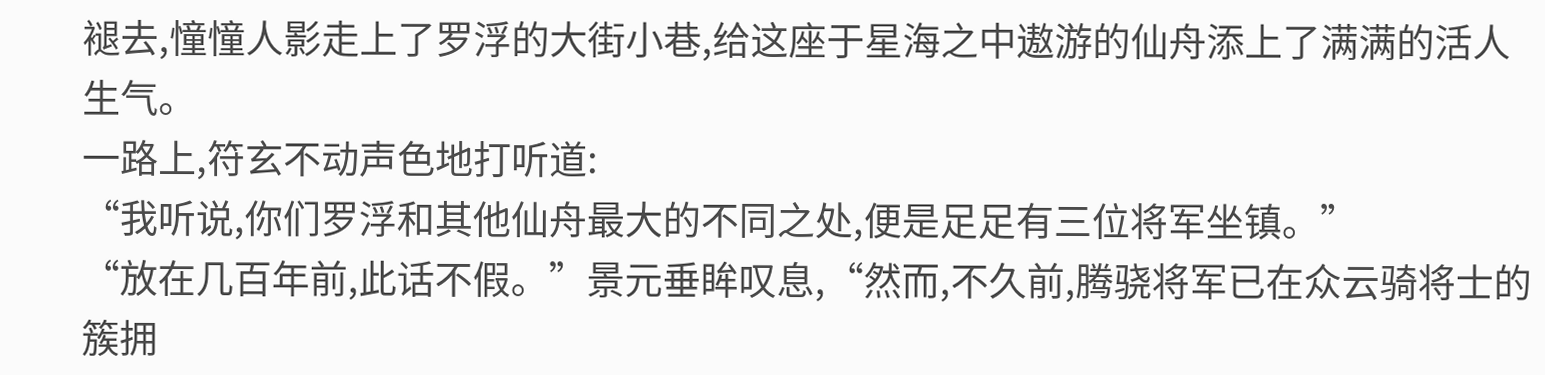褪去,憧憧人影走上了罗浮的大街小巷,给这座于星海之中遨游的仙舟添上了满满的活人生气。
一路上,符玄不动声色地打听道:
“我听说,你们罗浮和其他仙舟最大的不同之处,便是足足有三位将军坐镇。”
“放在几百年前,此话不假。”景元垂眸叹息,“然而,不久前,腾骁将军已在众云骑将士的簇拥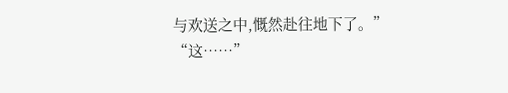与欢送之中,慨然赴往地下了。”
“这……”